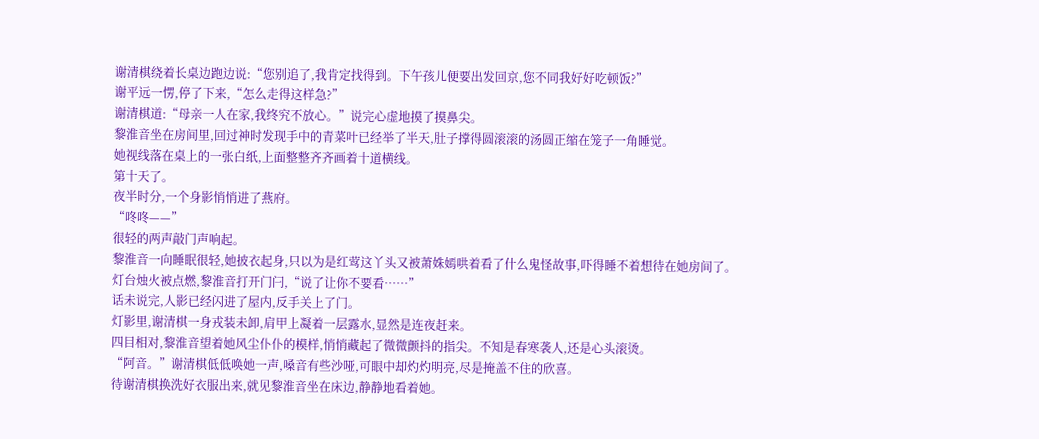谢清棋绕着长桌边跑边说:“您别追了,我肯定找得到。下午孩儿便要出发回京,您不同我好好吃顿饭?”
谢平远一愣,停了下来,“怎么走得这样急?”
谢清棋道:“母亲一人在家,我终究不放心。”说完心虚地摸了摸鼻尖。
黎淮音坐在房间里,回过神时发现手中的青菜叶已经举了半天,肚子撑得圆滚滚的汤圆正缩在笼子一角睡觉。
她视线落在桌上的一张白纸,上面整整齐齐画着十道横线。
第十天了。
夜半时分,一个身影悄悄进了燕府。
“咚咚——”
很轻的两声敲门声响起。
黎淮音一向睡眠很轻,她披衣起身,只以为是红莺这丫头又被萧姝嫣哄着看了什么鬼怪故事,吓得睡不着想待在她房间了。
灯台烛火被点燃,黎淮音打开门闩,“说了让你不要看……”
话未说完,人影已经闪进了屋内,反手关上了门。
灯影里,谢清棋一身戎装未卸,肩甲上凝着一层露水,显然是连夜赶来。
四目相对,黎淮音望着她风尘仆仆的模样,悄悄藏起了微微颤抖的指尖。不知是春寒袭人,还是心头滚烫。
“阿音。”谢清棋低低唤她一声,嗓音有些沙哑,可眼中却灼灼明亮,尽是掩盖不住的欣喜。
待谢清棋换洗好衣服出来,就见黎淮音坐在床边,静静地看着她。